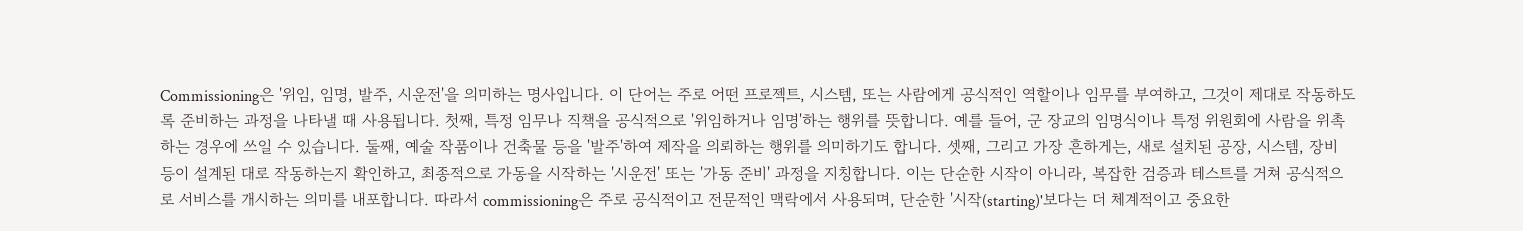Commissioning은 '위임, 임명, 발주, 시운전'을 의미하는 명사입니다. 이 단어는 주로 어떤 프로젝트, 시스템, 또는 사람에게 공식적인 역할이나 임무를 부여하고, 그것이 제대로 작동하도록 준비하는 과정을 나타낼 때 사용됩니다. 첫째, 특정 임무나 직책을 공식적으로 '위임하거나 임명'하는 행위를 뜻합니다. 예를 들어, 군 장교의 임명식이나 특정 위원회에 사람을 위촉하는 경우에 쓰일 수 있습니다. 둘째, 예술 작품이나 건축물 등을 '발주'하여 제작을 의뢰하는 행위를 의미하기도 합니다. 셋째, 그리고 가장 흔하게는, 새로 설치된 공장, 시스템, 장비 등이 설계된 대로 작동하는지 확인하고, 최종적으로 가동을 시작하는 '시운전' 또는 '가동 준비' 과정을 지칭합니다. 이는 단순한 시작이 아니라, 복잡한 검증과 테스트를 거쳐 공식적으로 서비스를 개시하는 의미를 내포합니다. 따라서 commissioning은 주로 공식적이고 전문적인 맥락에서 사용되며, 단순한 '시작(starting)'보다는 더 체계적이고 중요한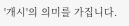'개시'의 의미를 가집니다.